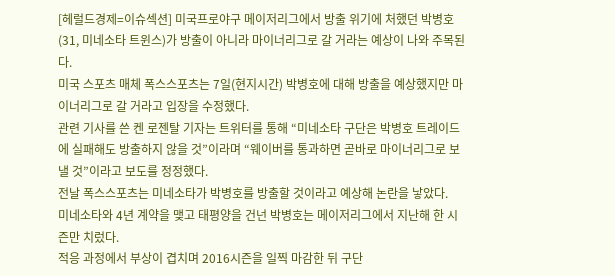[헤럴드경제=이슈섹션] 미국프로야구 메이저리그에서 방출 위기에 처했던 박병호(31, 미네소타 트윈스)가 방출이 아니라 마이너리그로 갈 거라는 예상이 나와 주목된다.
미국 스포츠 매체 폭스스포츠는 7일(현지시간) 박병호에 대해 방출을 예상했지만 마이너리그로 갈 거라고 입장을 수정했다.
관련 기사를 쓴 켄 로젠탈 기자는 트위터를 통해 “미네소타 구단은 박병호 트레이드에 실패해도 방출하지 않을 것”이라며 “웨이버를 통과하면 곧바로 마이너리그로 보낼 것”이라고 보도를 정정했다.
전날 폭스스포츠는 미네소타가 박병호를 방출할 것이라고 예상해 논란을 낳았다.
미네소타와 4년 계약을 맺고 태평양을 건넌 박병호는 메이저리그에서 지난해 한 시즌만 치렀다.
적응 과정에서 부상이 겹치며 2016시즌을 일찍 마감한 뒤 구단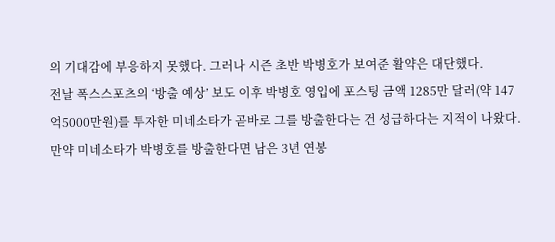의 기대감에 부응하지 못했다. 그러나 시즌 초반 박병호가 보여준 활약은 대단했다.
전날 폭스스포츠의 ‘방출 예상’ 보도 이후 박병호 영입에 포스팅 금액 1285만 달러(약 147억5000만원)를 투자한 미네소타가 곧바로 그를 방출한다는 건 성급하다는 지적이 나왔다.
만약 미네소타가 박병호를 방출한다면 남은 3년 연봉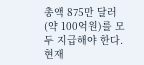총액 875만 달러(약 100억원)를 모두 지급해야 한다.
현재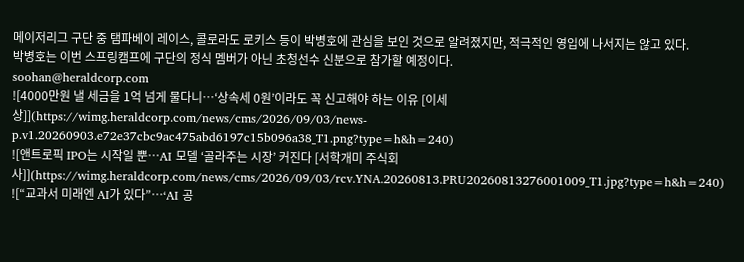메이저리그 구단 중 탬파베이 레이스, 콜로라도 로키스 등이 박병호에 관심을 보인 것으로 알려졌지만, 적극적인 영입에 나서지는 않고 있다.
박병호는 이번 스프링캠프에 구단의 정식 멤버가 아닌 초청선수 신분으로 참가할 예정이다.
soohan@heraldcorp.com
![4000만원 낼 세금을 1억 넘게 물다니…‘상속세 0원’이라도 꼭 신고해야 하는 이유 [이세상]](https://wimg.heraldcorp.com/news/cms/2026/09/03/news-p.v1.20260903.e72e37cbc9ac475abd6197c15b096a38_T1.png?type=h&h=240)
![앤트로픽 IPO는 시작일 뿐…AI 모델 ‘골라주는 시장’ 커진다 [서학개미 주식회사]](https://wimg.heraldcorp.com/news/cms/2026/09/03/rcv.YNA.20260813.PRU20260813276001009_T1.jpg?type=h&h=240)
![“교과서 미래엔 AI가 있다”…‘AI 공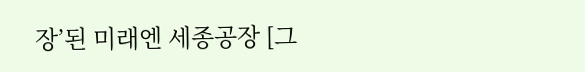장’된 미래엔 세종공장 [그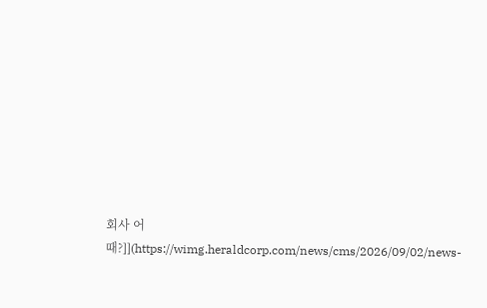회사 어때?]](https://wimg.heraldcorp.com/news/cms/2026/09/02/news-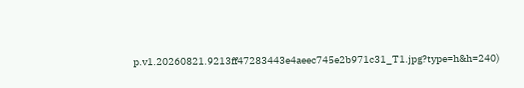p.v1.20260821.9213ff47283443e4aeec745e2b971c31_T1.jpg?type=h&h=240)